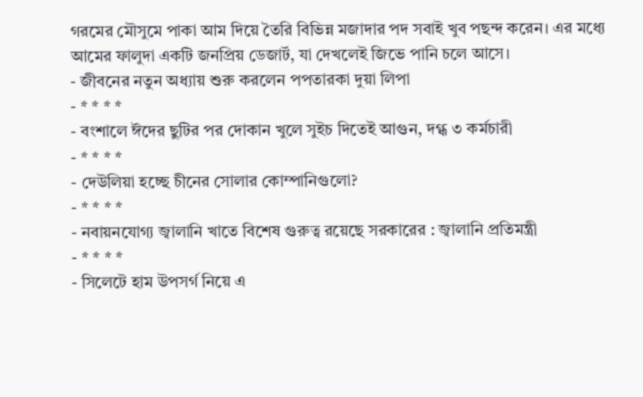গরমের মৌসুমে পাকা আম দিয়ে তৈরি বিভিন্ন মজাদার পদ সবাই খুব পছন্দ করেন। এর মধ্যে আমের ফালুদা একটি জনপ্রিয় ডেজার্ট, যা দেখলেই জিভে পানি চলে আসে।
- জীবনের নতুন অধ্যায় শুরু করলেন পপতারকা দুয়া লিপা
- * * * *
- বংশালে ঈদের ছুটির পর দোকান খুলে সুইচ দিতেই আগুন, দগ্ধ ৩ কর্মচারী
- * * * *
- দেউলিয়া হচ্ছে চীনের সোলার কোম্পানিগুলো?
- * * * *
- নবায়নযোগ্য জ্বালানি খাতে বিশেষ গুরুত্ব রয়েছে সরকারের : জ্বালানি প্রতিমন্ত্রী
- * * * *
- সিলেটে হাম উপসর্গ নিয়ে এ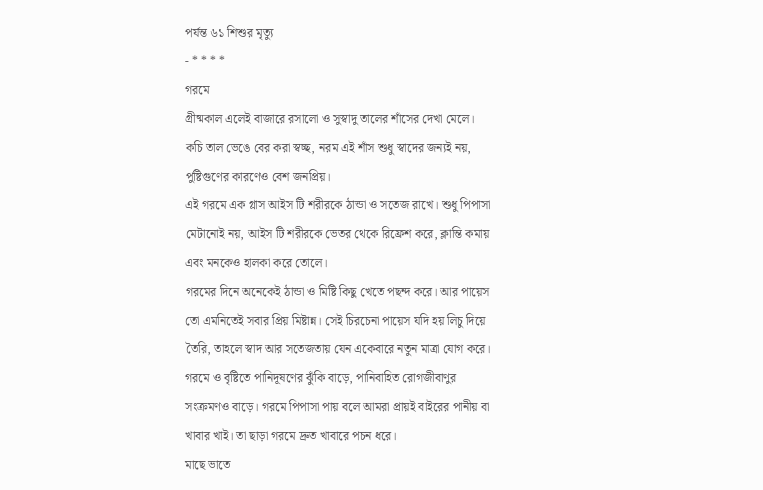পর্যন্ত ৬১ শিশুর মৃত্যু
- * * * *
গরমে
গ্রীষ্মকাল এলেই বাজারে রসালো ও সুস্বাদু তালের শাঁসের দেখা মেলে। কচি তাল ভেঙে বের করা স্বচ্ছ, নরম এই শাঁস শুধু স্বাদের জন্যই নয়, পুষ্টিগুণের কারণেও বেশ জনপ্রিয়।
এই গরমে এক গ্লাস আইস টি শরীরকে ঠান্ডা ও সতেজ রাখে। শুধু পিপাসা মেটানোই নয়, আইস টি শরীরকে ভেতর থেকে রিফ্রেশ করে, ক্লান্তি কমায় এবং মনকেও হালকা করে তোলে।
গরমের দিনে অনেকেই ঠান্ডা ও মিষ্টি কিছু খেতে পছন্দ করে। আর পায়েস তো এমনিতেই সবার প্রিয় মিষ্টান্ন। সেই চিরচেনা পায়েস যদি হয় লিচু দিয়ে তৈরি, তাহলে স্বাদ আর সতেজতায় যেন একেবারে নতুন মাত্রা যোগ করে।
গরমে ও বৃষ্টিতে পানিদূষণের ঝুঁকি বাড়ে, পানিবাহিত রোগজীবাণুর সংক্রমণও বাড়ে। গরমে পিপাসা পায় বলে আমরা প্রায়ই বাইরের পানীয় বা খাবার খাই। তা ছাড়া গরমে দ্রুত খাবারে পচন ধরে।
মাছে ভাতে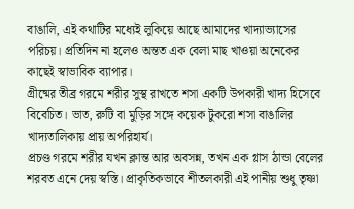বাঙালি, এই কথাটির মধ্যেই লুকিয়ে আছে আমাদের খাদ্যাভ্যাসের পরিচয়। প্রতিদিন না হলেও অন্তত এক বেলা মাছ খাওয়া অনেকের কাছেই স্বাভাবিক ব্যাপার।
গ্রীষ্মের তীব্র গরমে শরীর সুস্থ রাখতে শসা একটি উপকারী খাদ্য হিসেবে বিবেচিত। ভাত, রুটি বা মুড়ির সঙ্গে কয়েক টুকরো শসা বাঙালির খাদ্যতালিকায় প্রায় অপরিহার্য।
প্রচণ্ড গরমে শরীর যখন ক্লান্ত আর অবসন্ন, তখন এক গ্লাস ঠান্ডা বেলের শরবত এনে দেয় স্বস্তি। প্রাকৃতিকভাবে শীতলকারী এই পানীয় শুধু তৃষ্ণা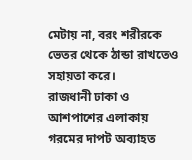মেটায় না, বরং শরীরকে ভেতর থেকে ঠান্ডা রাখতেও সহায়তা করে।
রাজধানী ঢাকা ও আশপাশের এলাকায় গরমের দাপট অব্যাহত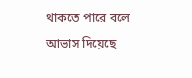থাকতে পারে বলে আভাস দিয়েছে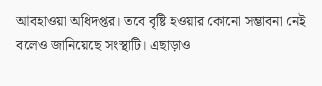আবহাওয়া অধিদপ্তর। তবে বৃষ্টি হওয়ার কোনো সম্ভাবনা নেই বলেও জানিয়েছে সংস্থাটি। এছাড়াও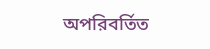অপরিবর্তিত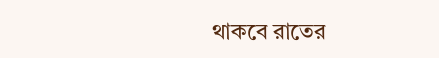থাকবে রাতের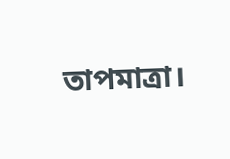তাপমাত্রা।